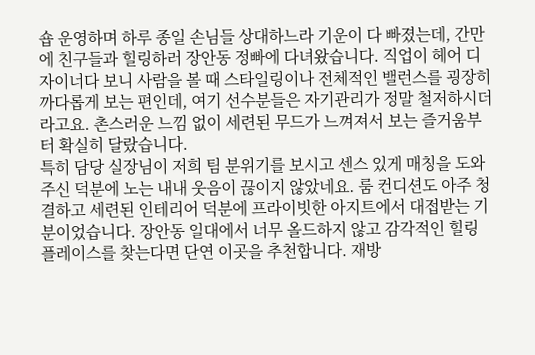숍 운영하며 하루 종일 손님들 상대하느라 기운이 다 빠졌는데, 간만에 친구들과 힐링하러 장안동 정빠에 다녀왔습니다. 직업이 헤어 디자이너다 보니 사람을 볼 때 스타일링이나 전체적인 밸런스를 굉장히 까다롭게 보는 편인데, 여기 선수분들은 자기관리가 정말 철저하시더라고요. 촌스러운 느낌 없이 세련된 무드가 느껴져서 보는 즐거움부터 확실히 달랐습니다.
특히 담당 실장님이 저희 팀 분위기를 보시고 센스 있게 매칭을 도와주신 덕분에 노는 내내 웃음이 끊이지 않았네요. 룸 컨디션도 아주 청결하고 세련된 인테리어 덕분에 프라이빗한 아지트에서 대접받는 기분이었습니다. 장안동 일대에서 너무 올드하지 않고 감각적인 힐링 플레이스를 찾는다면 단연 이곳을 추천합니다. 재방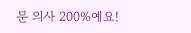문 의사 200%예요!